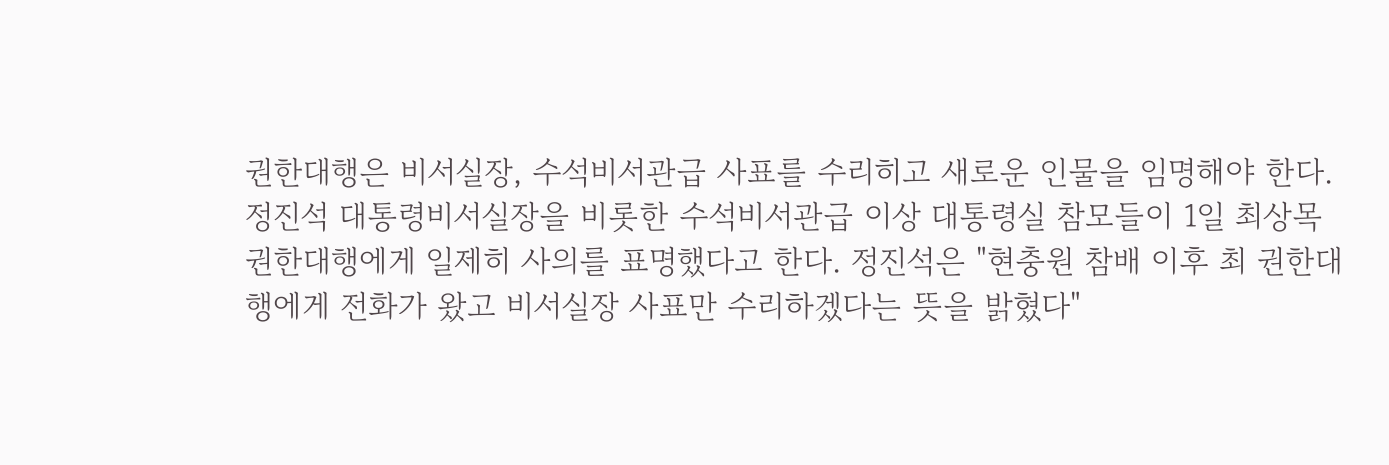권한대행은 비서실장, 수석비서관급 사표를 수리히고 새로운 인물을 임명해야 한다.
정진석 대통령비서실장을 비롯한 수석비서관급 이상 대통령실 참모들이 1일 최상목 권한대행에게 일제히 사의를 표명했다고 한다. 정진석은 "현충원 참배 이후 최 권한대행에게 전화가 왔고 비서실장 사표만 수리하겠다는 뜻을 밝혔다"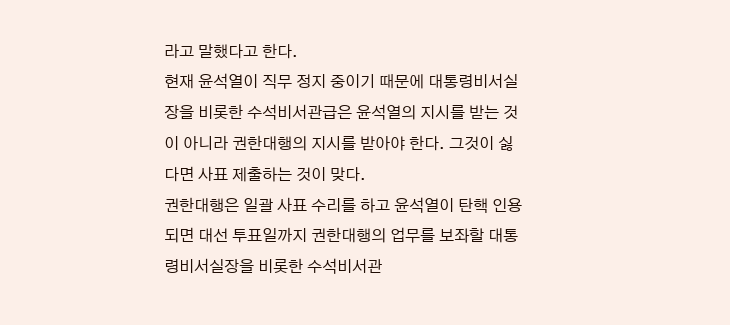라고 말했다고 한다.
현재 윤석열이 직무 정지 중이기 때문에 대통령비서실장을 비롯한 수석비서관급은 윤석열의 지시를 받는 것이 아니라 권한대행의 지시를 받아야 한다. 그것이 싫다면 사표 제출하는 것이 맞다.
권한대행은 일괄 사표 수리를 하고 윤석열이 탄핵 인용되면 대선 투표일까지 권한대행의 업무를 보좌할 대통령비서실장을 비롯한 수석비서관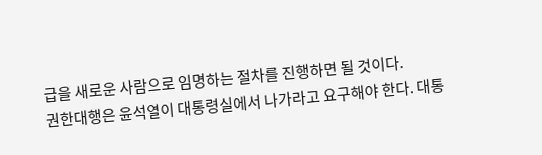급을 새로운 사람으로 임명하는 절차를 진행하면 될 것이다.
권한대행은 윤석열이 대통령실에서 나가라고 요구해야 한다. 대통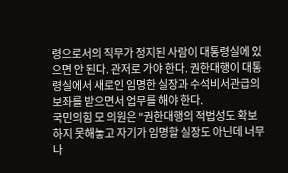령으로서의 직무가 정지된 사람이 대통령실에 있으면 안 된다. 관저로 가야 한다. 권한대행이 대통령실에서 새로인 임명한 실장과 수석비서관급의 보좌를 받으면서 업무를 해야 한다.
국민의힘 모 의원은 "권한대행의 적법성도 확보하지 못해놓고 자기가 임명할 실장도 아닌데 너무 나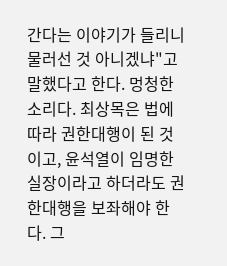간다는 이야기가 들리니 물러선 것 아니겠냐"고 말했다고 한다. 멍청한 소리다. 최상목은 법에 따라 권한대행이 된 것이고, 윤석열이 임명한 실장이라고 하더라도 권한대행을 보좌해야 한다. 그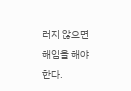러지 않으면 해임을 해야 한다.